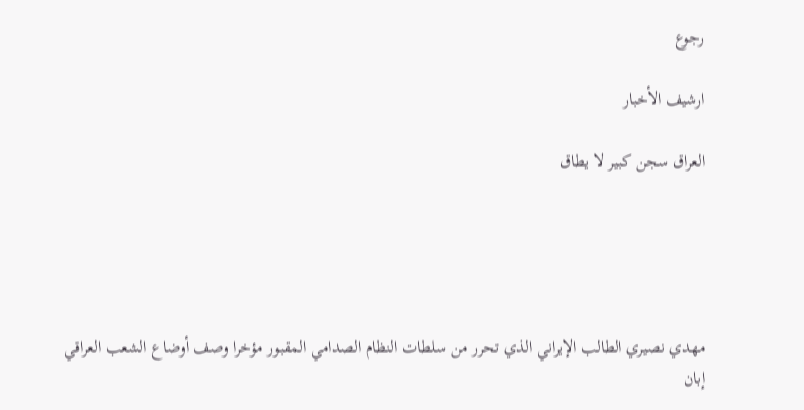رجوع

ارشيف الأخبار

العراق سجن كبير لا يطاق





مهدي نصيري الطالب الإيراني الذي تحرر من سلطات النظام الصدامي المقبور مؤخرا وصف أوضاع الشعب العراقي إبان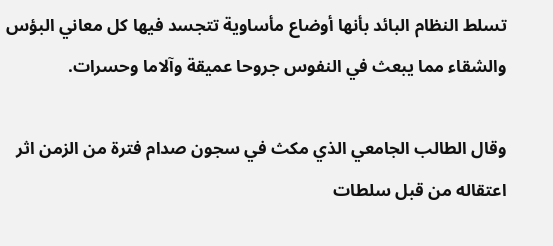تسلط النظام البائد بأنها أوضاع مأساوية تتجسد فيها كل معاني البؤس والشقاء مما يبعث في النفوس جروحا عميقة وآلاما وحسرات.

وقال الطالب الجامعي الذي مكث في سجون صدام فترة من الزمن اثر اعتقاله من قبل سلطات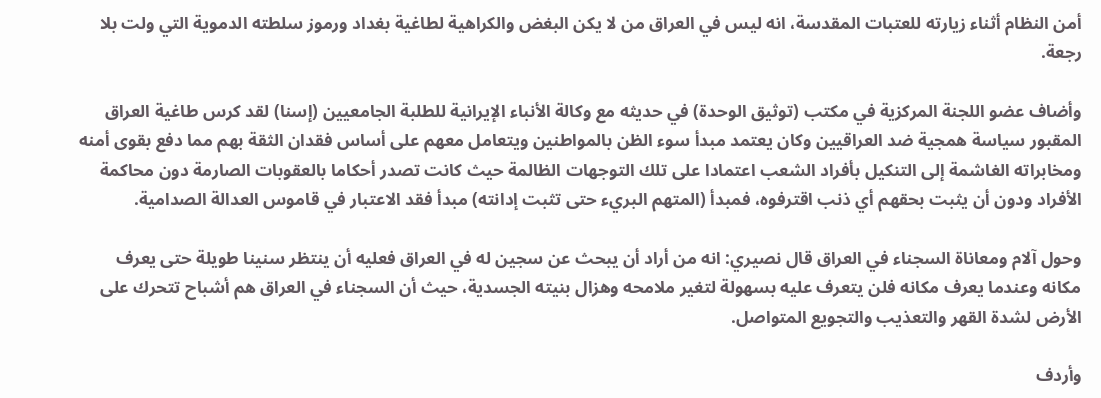أمن النظام أثناء زيارته للعتبات المقدسة، انه ليس في العراق من لا يكن البغض والكراهية لطاغية بغداد ورموز سلطته الدموية التي ولت بلا رجعة.

وأضاف عضو اللجنة المركزية في مكتب (توثيق الوحدة) في حديثه مع وكالة الأنباء الإيرانية للطلبة الجامعيين (إسنا) لقد كرس طاغية العراق المقبور سياسة همجية ضد العراقيين وكان يعتمد مبدأ سوء الظن بالمواطنين ويتعامل معهم على أساس فقدان الثقة بهم مما دفع بقوى أمنه ومخابراته الغاشمة إلى التنكيل بأفراد الشعب اعتمادا على تلك التوجهات الظالمة حيث كانت تصدر أحكاما بالعقوبات الصارمة دون محاكمة الأفراد ودون أن يثبت بحقهم أي ذنب اقترفوه، فمبدأ (المتهم البريء حتى تثبت إدانته) مبدأ فقد الاعتبار في قاموس العدالة الصدامية.

وحول آلام ومعاناة السجناء في العراق قال نصيري: انه من أراد أن يبحث عن سجين له في العراق فعليه أن ينتظر سنينا طويلة حتى يعرف مكانه وعندما يعرف مكانه فلن يتعرف عليه بسهولة لتغير ملامحه وهزال بنيته الجسدية، حيث أن السجناء في العراق هم أشباح تتحرك على الأرض لشدة القهر والتعذيب والتجويع المتواصل.

وأردف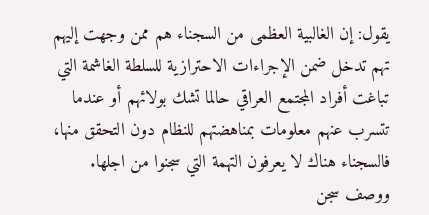يقول: إن الغالبية العظمى من السجناء هم ممن وجهت إليهم تهم تدخل ضمن الإجراءات الاحترازية للسلطة الغاشمة التي تباغت أفراد المجتمع العراقي حالما تشك بولائهم أو عندما تتسرب عنهم معلومات بمناهضتهم للنظام دون التحقق منها، فالسجناء هناك لا يعرفون التهمة التي سجنوا من اجلها.
ووصف سجن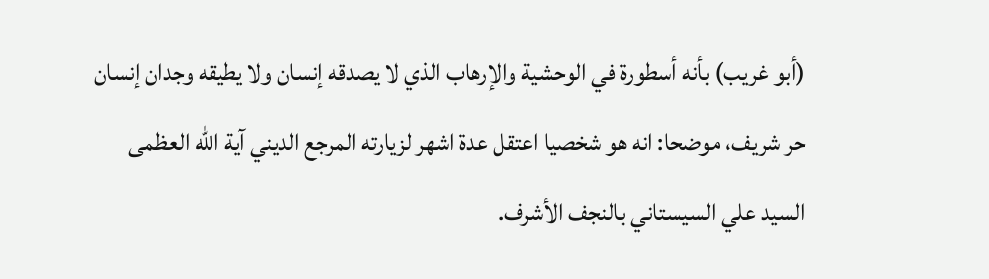(أبو غريب) بأنه أسطورة في الوحشية والإرهاب الذي لا يصدقه إنسان ولا يطيقه وجدان إنسان حر شريف، موضحا: انه هو شخصيا اعتقل عدة اشهر لزيارته المرجع الديني آية الله العظمى السيد علي السيستاني بالنجف الأشرف.